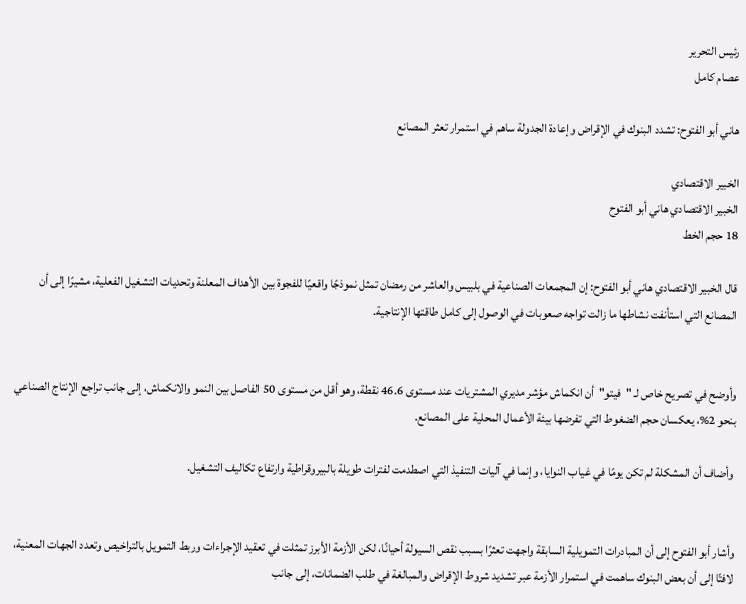رئيس التحرير
عصام كامل

هاني أبو الفتوح: تشدد البنوك في الإقراض وإعادة الجدولة ساهم في استمرار تعثر المصانع

الخبير الاقتصادي
الخبير الاقتصادي هاني أبو الفتوح
18 حجم الخط

قال الخبير الاقتصادي هاني أبو الفتوح: إن المجمعات الصناعية في بلبيس والعاشر من رمضان تمثل نموذجًا واقعيًا للفجوة بين الأهداف المعلنة وتحديات التشغيل الفعلية، مشيرًا إلى أن المصانع التي استأنفت نشاطها ما زالت تواجه صعوبات في الوصول إلى كامل طاقتها الإنتاجية.


وأوضح في تصريح خاص لـ "فيتو"  أن انكماش مؤشر مديري المشتريات عند مستوى 46.6 نقطة، وهو أقل من مستوى 50 الفاصل بين النمو والانكماش، إلى جانب تراجع الإنتاج الصناعي بنحو 2%، يعكسان حجم الضغوط التي تفرضها بيئة الأعمال المحلية على المصانع.

 وأضاف أن المشكلة لم تكن يومًا في غياب النوايا، وإنما في آليات التنفيذ التي اصطدمت لفترات طويلة بالبيروقراطية وارتفاع تكاليف التشغيل.


وأشار أبو الفتوح إلى أن المبادرات التمويلية السابقة واجهت تعثرًا بسبب نقص السيولة أحيانًا، لكن الأزمة الأبرز تمثلت في تعقيد الإجراءات وربط التمويل بالتراخيص وتعدد الجهات المعنية، لافتًا إلى أن بعض البنوك ساهمت في استمرار الأزمة عبر تشديد شروط الإقراض والمبالغة في طلب الضمانات، إلى جانب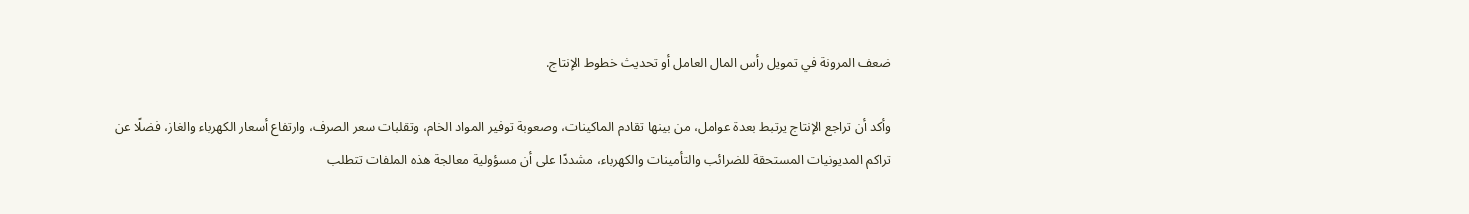ضعف المرونة في تمويل رأس المال العامل أو تحديث خطوط الإنتاج.

وأكد أن تراجع الإنتاج يرتبط بعدة عوامل، من بينها تقادم الماكينات، وصعوبة توفير المواد الخام، وتقلبات سعر الصرف، وارتفاع أسعار الكهرباء والغاز، فضلًا عن تراكم المديونيات المستحقة للضرائب والتأمينات والكهرباء، مشددًا على أن مسؤولية معالجة هذه الملفات تتطلب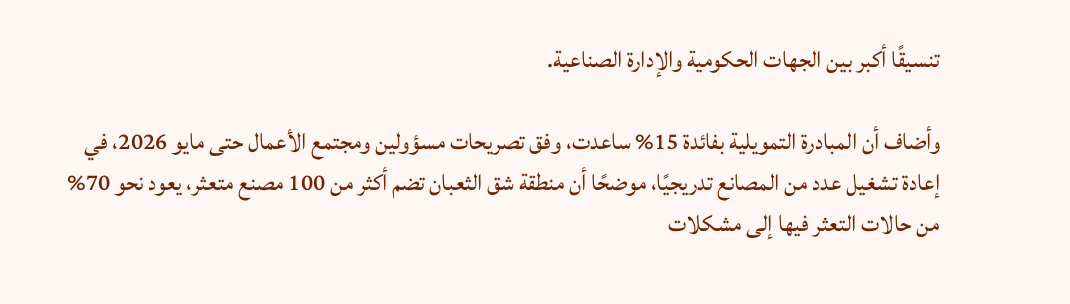تنسيقًا أكبر بين الجهات الحكومية والإدارة الصناعية.

وأضاف أن المبادرة التمويلية بفائدة 15% ساعدت، وفق تصريحات مسؤولين ومجتمع الأعمال حتى مايو 2026، في إعادة تشغيل عدد من المصانع تدريجيًا، موضحًا أن منطقة شق الثعبان تضم أكثر من 100 مصنع متعثر، يعود نحو 70% من حالات التعثر فيها إلى مشكلات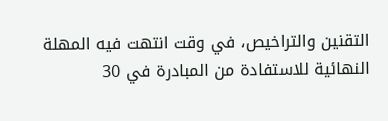التقنين والتراخيص، في وقت انتهت فيه المهلة النهائية للاستفادة من المبادرة في 30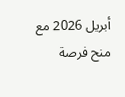أبريل 2026 مع منح فرصة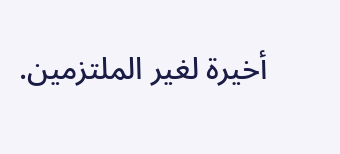أخيرة لغير الملتزمين.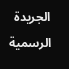الجريدة الرسمية